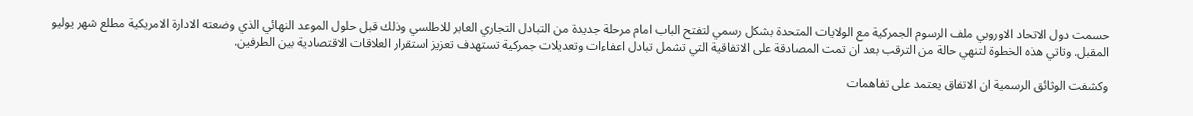حسمت دول الاتحاد الاوروبي ملف الرسوم الجمركية مع الولايات المتحدة بشكل رسمي لتفتح الباب امام مرحلة جديدة من التبادل التجاري العابر للاطلسي وذلك قبل حلول الموعد النهائي الذي وضعته الادارة الامريكية مطلع شهر يوليو المقبل. وتاتي هذه الخطوة لتنهي حالة من الترقب بعد ان تمت المصادقة على الاتفاقية التي تشمل تبادل اعفاءات وتعديلات جمركية تستهدف تعزيز استقرار العلاقات الاقتصادية بين الطرفين.

وكشفت الوثائق الرسمية ان الاتفاق يعتمد على تفاهمات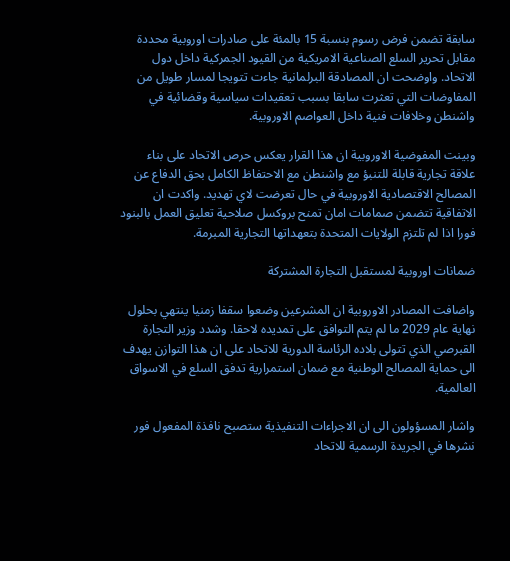سابقة تضمن فرض رسوم بنسبة 15 بالمئة على صادرات اوروبية محددة مقابل تحرير السلع الصناعية الامريكية من القيود الجمركية داخل دول الاتحاد. واوضحت ان المصادقة البرلمانية جاءت تتويجا لمسار طويل من المفاوضات التي تعثرت سابقا بسبب تعقيدات سياسية وقضائية في واشنطن وخلافات فنية داخل العواصم الاوروبية.

وبينت المفوضية الاوروبية ان هذا القرار يعكس حرص الاتحاد على بناء علاقة تجارية قابلة للتنبؤ مع واشنطن مع الاحتفاظ الكامل بحق الدفاع عن المصالح الاقتصادية الاوروبية في حال تعرضت لاي تهديد. واكدت ان الاتفاقية تتضمن صمامات امان تمنح بروكسل صلاحية تعليق العمل بالبنود فورا اذا لم تلتزم الولايات المتحدة بتعهداتها التجارية المبرمة.

ضمانات اوروبية لمستقبل التجارة المشتركة

واضافت المصادر الاوروبية ان المشرعين وضعوا سقفا زمنيا ينتهي بحلول نهاية عام 2029 ما لم يتم التوافق على تمديده لاحقا. وشدد وزير التجارة القبرصي الذي تتولى بلاده الرئاسة الدورية للاتحاد على ان هذا التوازن يهدف الى حماية المصالح الوطنية مع ضمان استمرارية تدفق السلع في الاسواق العالمية.

واشار المسؤولون الى ان الاجراءات التنفيذية ستصبح نافذة المفعول فور نشرها في الجريدة الرسمية للاتحاد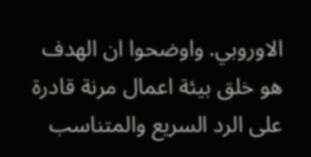الاوروبي. واوضحوا ان الهدف هو خلق بيئة اعمال مرنة قادرة على الرد السريع والمتناسب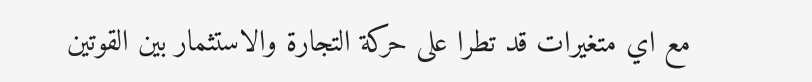مع اي متغيرات قد تطرا على حركة التجارة والاستثمار بين القوتين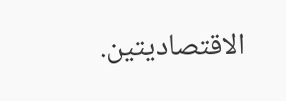الاقتصاديتين.